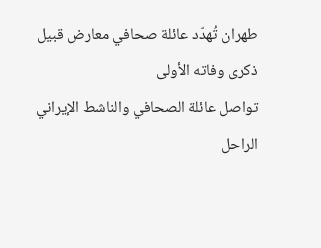طهران تُهدّد عائلة صحافي معارض قبيل ذكرى وفاته الأولى
تواصل عائلة الصحافي والناشط الإيراني الراحل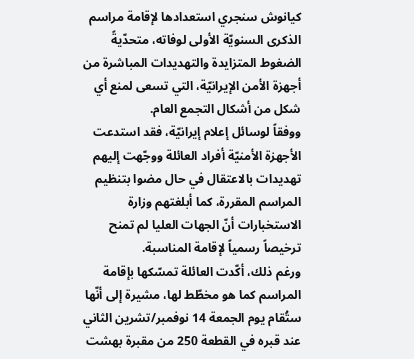كيانوش سنجري استعدادها لإقامة مراسم الذكرى السنويّة الأولى لوفاته، متحدّيةً الضغوط المتزايدة والتهديدات المباشرة من أجهزة الأمن الإيرانيّة، التي تسعى لمنع أي شكل من أشكال التجمع العام.
ووفقاً لوسائل إعلام إيرانيّة، فقد استدعت الأجهزة الأمنيّة أفراد العائلة ووجّهت إليهم تهديدات بالاعتقال في حال مضوا بتنظيم المراسم المقررة، كما أبلغتهم وزارة الاستخبارات أنّ الجهات العليا لم تمنح ترخيصاً رسمياً لإقامة المناسبة.
ورغم ذلك، أكّدت العائلة تمسّكها بإقامة المراسم كما هو مخطّط لها، مشيرة إلى أنّها ستُقام يوم الجمعة 14 نوفمبر/تشرين الثاني عند قبره في القطعة 250 من مقبرة بهشت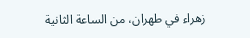زهراء في طهران، من الساعة الثانية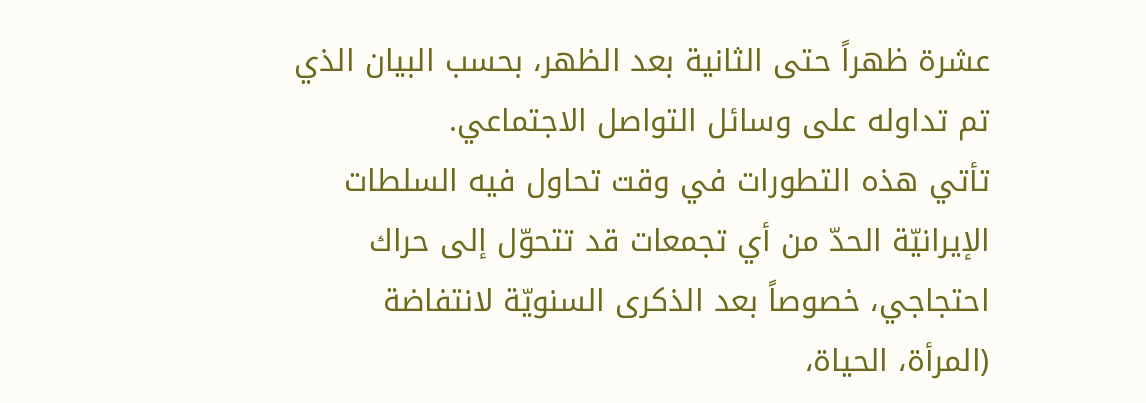عشرة ظهراً حتى الثانية بعد الظهر، بحسب البيان الذي تم تداوله على وسائل التواصل الاجتماعي.
تأتي هذه التطورات في وقت تحاول فيه السلطات الإيرانيّة الحدّ من أي تجمعات قد تتحوّل إلى حراك احتجاجي، خصوصاً بعد الذكرى السنويّة لانتفاضة (المرأة، الحياة،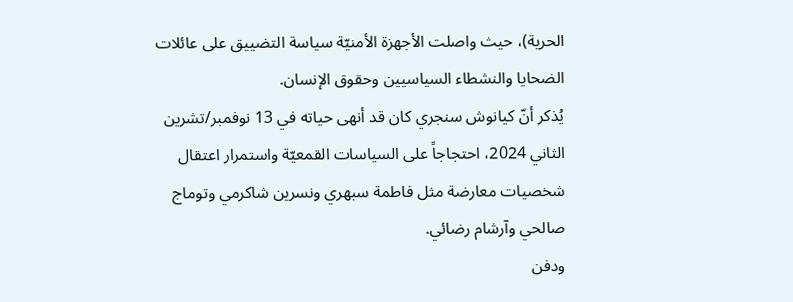الحرية)، حيث واصلت الأجهزة الأمنيّة سياسة التضييق على عائلات الضحايا والنشطاء السياسيين وحقوق الإنسان.
يُذكر أنّ كيانوش سنجري كان قد أنهى حياته في 13 نوفمبر/تشرين الثاني 2024، احتجاجاً على السياسات القمعيّة واستمرار اعتقال شخصيات معارضة مثل فاطمة سبهري ونسرين شاكرمي وتوماج صالحي وآرشام رضائي.
ودفن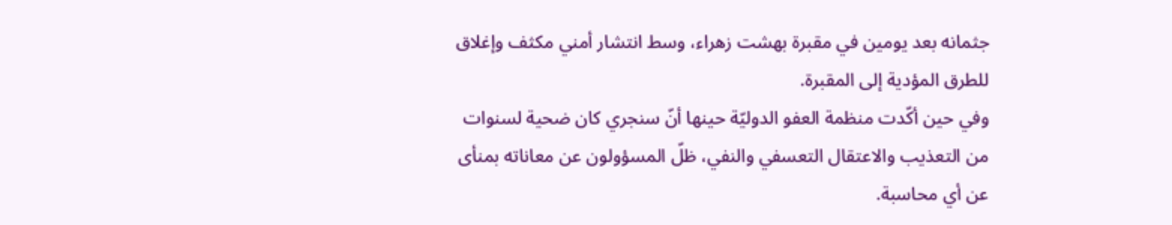جثمانه بعد يومين في مقبرة بهشت زهراء، وسط انتشار أمني مكثف وإغلاق للطرق المؤدية إلى المقبرة.
وفي حين أكّدت منظمة العفو الدوليّة حينها أنّ سنجري كان ضحية لسنوات من التعذيب والاعتقال التعسفي والنفي، ظلّ المسؤولون عن معاناته بمنأى عن أي محاسبة.